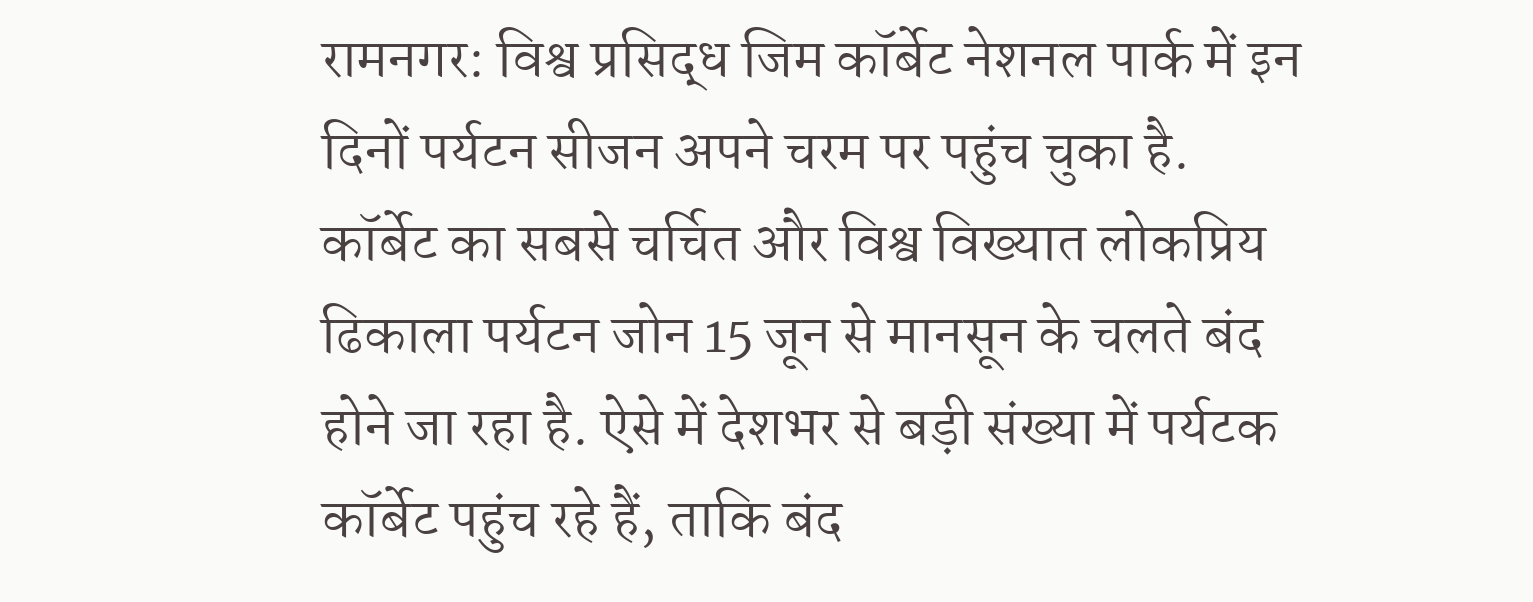रामनगर: विश्व प्रसिद्ध जिम कॉर्बेट नेशनल पार्क में इन दिनों पर्यटन सीजन अपने चरम पर पहुंच चुका है. कॉर्बेट का सबसे चर्चित और विश्व विख्यात लोकप्रिय ढिकाला पर्यटन जोन 15 जून से मानसून के चलते बंद होने जा रहा है. ऐसे में देशभर से बड़ी संख्या में पर्यटक कॉर्बेट पहुंच रहे हैं, ताकि बंद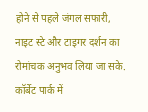होने से पहले जंगल सफारी, नाइट स्टे और टाइगर दर्शन का रोमांचक अनुभव लिया जा सके. कॉर्बेट पार्क में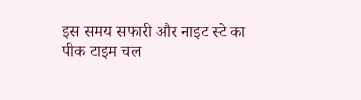इस समय सफारी और नाइट स्टे का पीक टाइम चल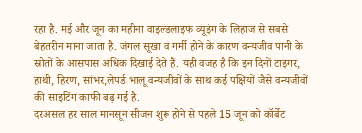रहा है. मई और जून का महीना वाइल्डलाइफ व्यूइंग के लिहाज से सबसे बेहतरीन माना जाता है. जंगल सूखा व गर्मी होने के कारण वन्यजीव पानी के स्रोतों के आसपास अधिक दिखाई देते हैं. यही वजह है कि इन दिनों टाइगर, हाथी, हिरण, सांभर,लेपर्ड भालू वन्यजीवों के साथ कई पक्षियों जैसे वन्यजीवों की साइटिंग काफी बढ़ गई है.
दरअसल हर साल मानसून सीजन शुरू होने से पहले 15 जून को कॉर्बेट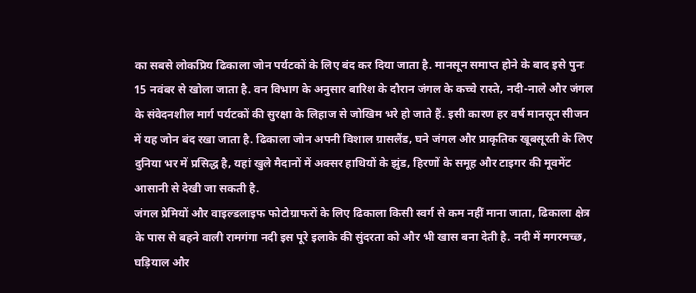का सबसे लोकप्रिय ढिकाला जोन पर्यटकों के लिए बंद कर दिया जाता है. मानसून समाप्त होने के बाद इसे पुनः 15 नवंबर से खोला जाता है. वन विभाग के अनुसार बारिश के दौरान जंगल के कच्चे रास्ते, नदी-नाले और जंगल के संवेदनशील मार्ग पर्यटकों की सुरक्षा के लिहाज से जोखिम भरे हो जाते हैं. इसी कारण हर वर्ष मानसून सीजन में यह जोन बंद रखा जाता है. ढिकाला जोन अपनी विशाल ग्रासलैंड, घने जंगल और प्राकृतिक खूबसूरती के लिए दुनिया भर में प्रसिद्ध है, यहां खुले मैदानों में अक्सर हाथियों के झुंड, हिरणों के समूह और टाइगर की मूवमेंट आसानी से देखी जा सकती है.
जंगल प्रेमियों और वाइल्डलाइफ फोटोग्राफरों के लिए ढिकाला किसी स्वर्ग से कम नहीं माना जाता, ढिकाला क्षेत्र के पास से बहने वाली रामगंगा नदी इस पूरे इलाके की सुंदरता को और भी खास बना देती है. नदी में मगरमच्छ, घड़ियाल और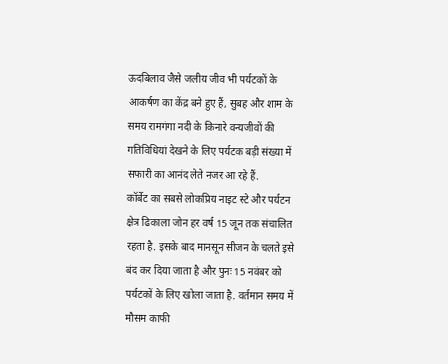ऊदबिलाव जैसे जलीय जीव भी पर्यटकों के आकर्षण का केंद्र बने हुए हैं, सुबह और शाम के समय रामगंगा नदी के किनारे वन्यजीवों की गतिविधियां देखने के लिए पर्यटक बड़ी संख्या में सफारी का आनंद लेते नजर आ रहे हैं.
कॉर्बेट का सबसे लोकप्रिय नाइट स्टे और पर्यटन क्षेत्र ढिकाला जोन हर वर्ष 15 जून तक संचालित रहता है. इसके बाद मानसून सीजन के चलते इसे बंद कर दिया जाता है और पुनः 15 नवंबर को पर्यटकों के लिए खोला जाता है. वर्तमान समय में मौसम काफी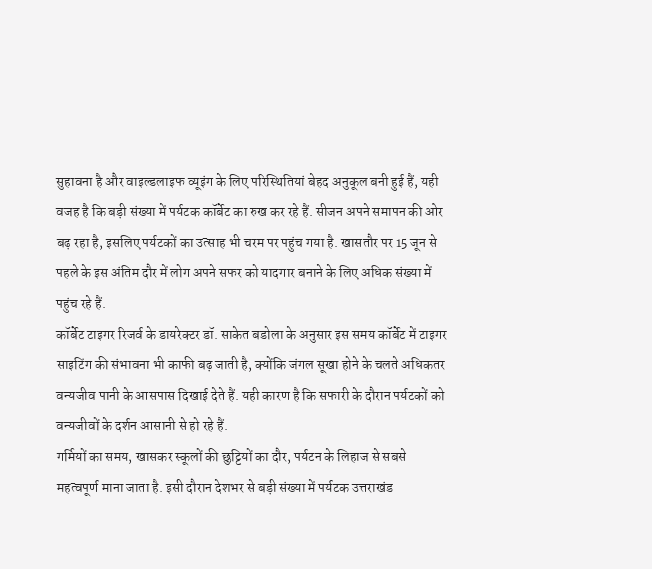सुहावना है और वाइल्डलाइफ व्यूइंग के लिए परिस्थितियां बेहद अनुकूल बनी हुई हैं, यही वजह है कि बड़ी संख्या में पर्यटक कॉर्बेट का रुख कर रहे हैं. सीजन अपने समापन की ओर बढ़ रहा है, इसलिए पर्यटकों का उत्साह भी चरम पर पहुंच गया है. खासतौर पर 15 जून से पहले के इस अंतिम दौर में लोग अपने सफर को यादगार बनाने के लिए अधिक संख्या में पहुंच रहे हैं.
कॉर्बेट टाइगर रिजर्व के डायरेक्टर डॉ. साकेत बडोला के अनुसार इस समय कॉर्बेट में टाइगर साइटिंग की संभावना भी काफी बढ़ जाती है, क्योंकि जंगल सूखा होने के चलते अधिकतर वन्यजीव पानी के आसपास दिखाई देते हैं. यही कारण है कि सफारी के दौरान पर्यटकों को वन्यजीवों के दर्शन आसानी से हो रहे हैं.
गर्मियों का समय, खासकर स्कूलों की छुट्टियों का दौर, पर्यटन के लिहाज से सबसे महत्वपूर्ण माना जाता है. इसी दौरान देशभर से बड़ी संख्या में पर्यटक उत्तराखंड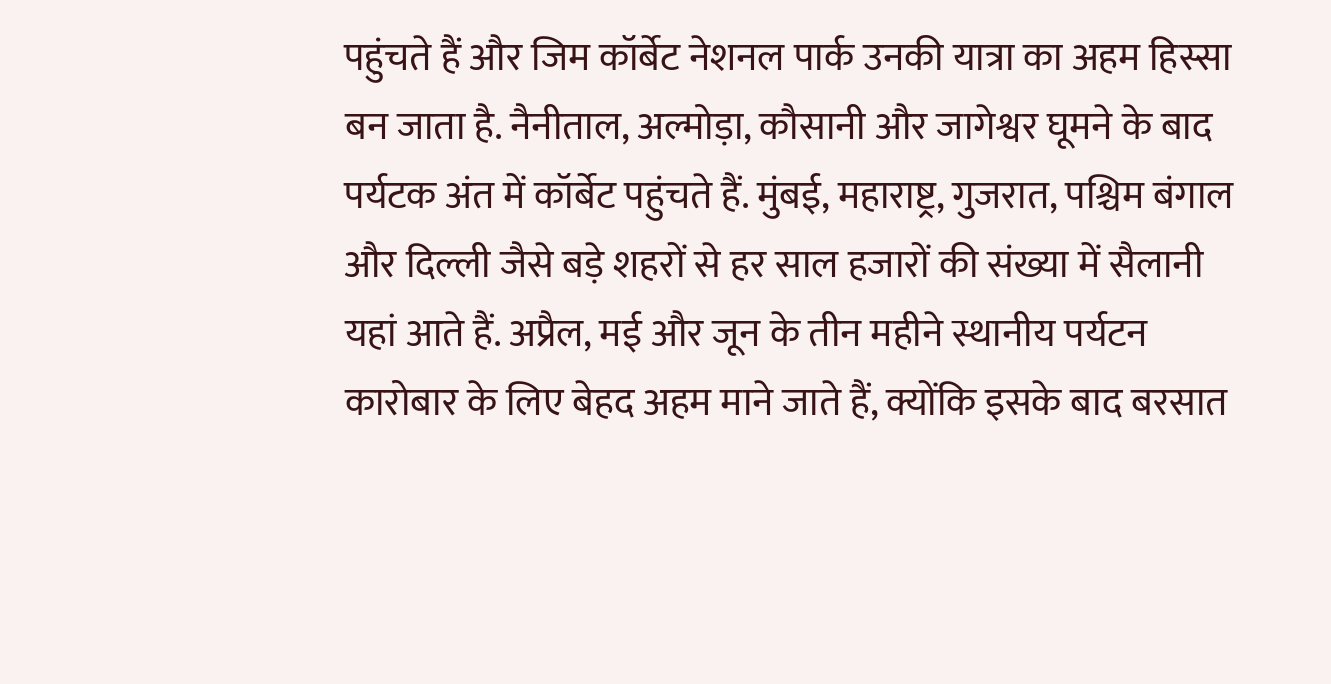पहुंचते हैं और जिम कॉर्बेट नेशनल पार्क उनकी यात्रा का अहम हिस्सा बन जाता है. नैनीताल, अल्मोड़ा, कौसानी और जागेश्वर घूमने के बाद पर्यटक अंत में कॉर्बेट पहुंचते हैं. मुंबई, महाराष्ट्र, गुजरात, पश्चिम बंगाल और दिल्ली जैसे बड़े शहरों से हर साल हजारों की संख्या में सैलानी यहां आते हैं. अप्रैल, मई और जून के तीन महीने स्थानीय पर्यटन कारोबार के लिए बेहद अहम माने जाते हैं, क्योंकि इसके बाद बरसात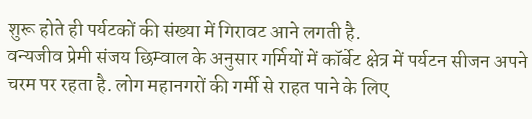शुरू होते ही पर्यटकों की संख्या में गिरावट आने लगती है.
वन्यजीव प्रेमी संजय छिम्वाल के अनुसार गर्मियों में कॉर्बेट क्षेत्र में पर्यटन सीजन अपने चरम पर रहता है. लोग महानगरों की गर्मी से राहत पाने के लिए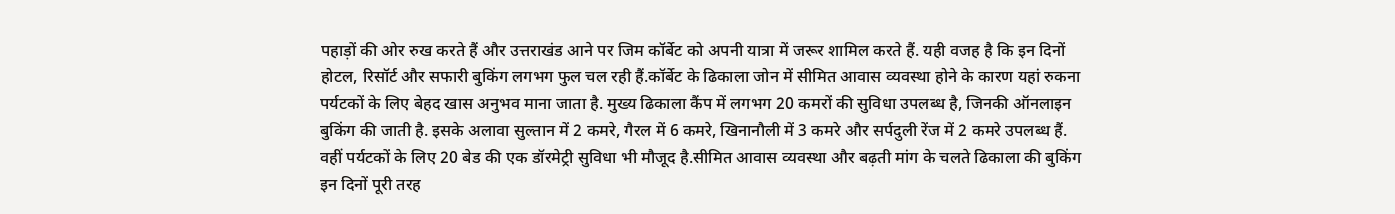पहाड़ों की ओर रुख करते हैं और उत्तराखंड आने पर जिम कॉर्बेट को अपनी यात्रा में जरूर शामिल करते हैं. यही वजह है कि इन दिनों होटल, रिसॉर्ट और सफारी बुकिंग लगभग फुल चल रही हैं.कॉर्बेट के ढिकाला जोन में सीमित आवास व्यवस्था होने के कारण यहां रुकना पर्यटकों के लिए बेहद खास अनुभव माना जाता है. मुख्य ढिकाला कैंप में लगभग 20 कमरों की सुविधा उपलब्ध है, जिनकी ऑनलाइन बुकिंग की जाती है. इसके अलावा सुल्तान में 2 कमरे, गैरल में 6 कमरे, खिनानौली में 3 कमरे और सर्पदुली रेंज में 2 कमरे उपलब्ध हैं.
वहीं पर्यटकों के लिए 20 बेड की एक डॉरमेट्री सुविधा भी मौजूद है.सीमित आवास व्यवस्था और बढ़ती मांग के चलते ढिकाला की बुकिंग इन दिनों पूरी तरह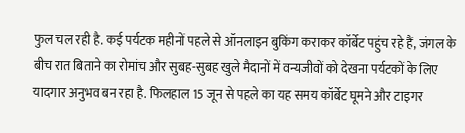फुल चल रही है. कई पर्यटक महीनों पहले से ऑनलाइन बुकिंग कराकर कॉर्बेट पहुंच रहे हैं, जंगल के बीच रात बिताने का रोमांच और सुबह-सुबह खुले मैदानों में वन्यजीवों को देखना पर्यटकों के लिए यादगार अनुभव बन रहा है. फिलहाल 15 जून से पहले का यह समय कॉर्बेट घूमने और टाइगर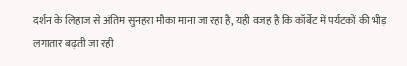दर्शन के लिहाज से अंतिम सुनहरा मौका माना जा रहा है, यही वजह है कि कॉर्बेट में पर्यटकों की भीड़ लगातार बढ़ती जा रही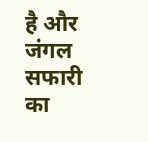है और जंगल सफारी का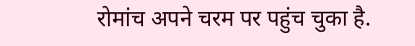रोमांच अपने चरम पर पहुंच चुका है.